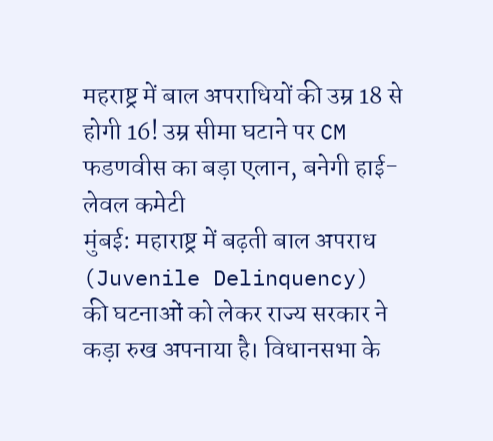महराष्ट्र में बाल अपराधियों की उम्र 18 से होगी 16! उम्र सीमा घटाने पर CM फडणवीस का बड़ा एलान, बनेगी हाई-लेवल कमेटी
मुंबई: महाराष्ट्र में बढ़ती बाल अपराध (Juvenile Delinquency) की घटनाओं को लेकर राज्य सरकार ने कड़ा रुख अपनाया है। विधानसभा के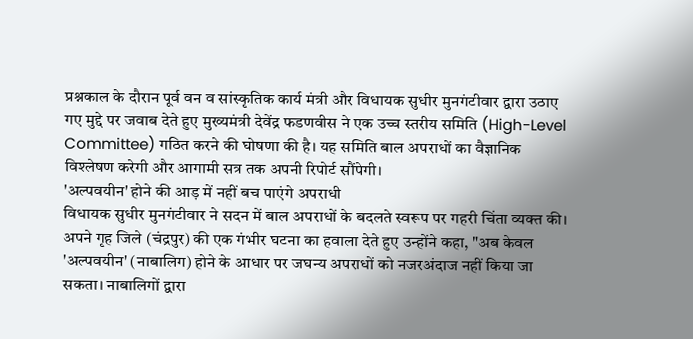प्रश्नकाल के दौरान पूर्व वन व सांस्कृतिक कार्य मंत्री और विधायक सुधीर मुनगंटीवार द्वारा उठाए गए मुद्दे पर जवाब देते हुए मुख्यमंत्री देवेंद्र फडणवीस ने एक उच्च स्तरीय समिति (High-Level Committee) गठित करने की घोषणा की है। यह समिति बाल अपराधों का वैज्ञानिक विश्लेषण करेगी और आगामी सत्र तक अपनी रिपोर्ट सौंपेगी।
'अल्पवयीन' होने की आड़ में नहीं बच पाएंगे अपराधी
विधायक सुधीर मुनगंटीवार ने सदन में बाल अपराधों के बदलते स्वरूप पर गहरी चिंता व्यक्त की। अपने गृह जिले (चंद्रपुर) की एक गंभीर घटना का हवाला देते हुए उन्होंने कहा, "अब केवल 'अल्पवयीन' (नाबालिग) होने के आधार पर जघन्य अपराधों को नजरअंदाज नहीं किया जा सकता। नाबालिगों द्वारा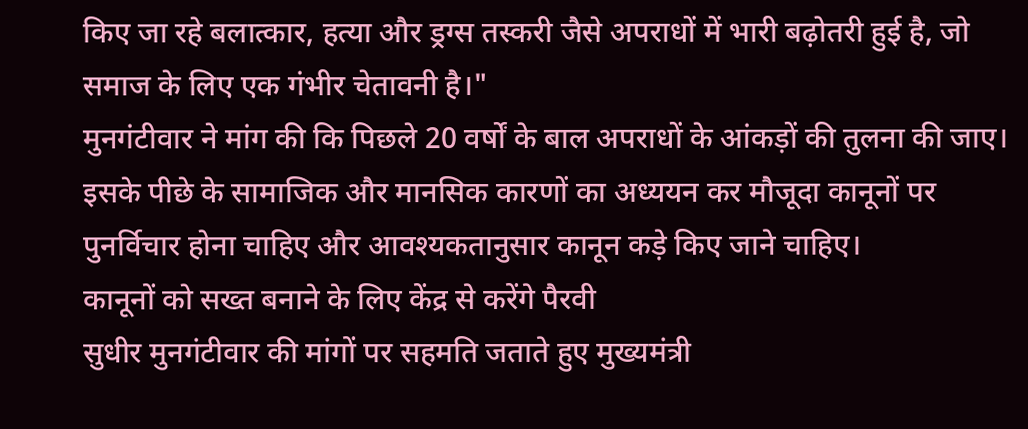किए जा रहे बलात्कार, हत्या और ड्रग्स तस्करी जैसे अपराधों में भारी बढ़ोतरी हुई है, जो समाज के लिए एक गंभीर चेतावनी है।"
मुनगंटीवार ने मांग की कि पिछले 20 वर्षों के बाल अपराधों के आंकड़ों की तुलना की जाए। इसके पीछे के सामाजिक और मानसिक कारणों का अध्ययन कर मौजूदा कानूनों पर पुनर्विचार होना चाहिए और आवश्यकतानुसार कानून कड़े किए जाने चाहिए।
कानूनों को सख्त बनाने के लिए केंद्र से करेंगे पैरवी
सुधीर मुनगंटीवार की मांगों पर सहमति जताते हुए मुख्यमंत्री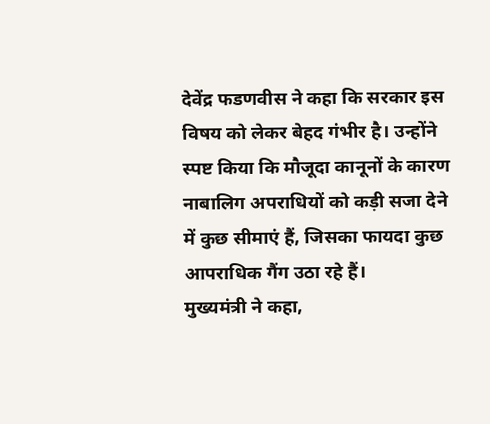देवेंद्र फडणवीस ने कहा कि सरकार इस विषय को लेकर बेहद गंभीर है। उन्होंने स्पष्ट किया कि मौजूदा कानूनों के कारण नाबालिग अपराधियों को कड़ी सजा देने में कुछ सीमाएं हैं, जिसका फायदा कुछ आपराधिक गैंग उठा रहे हैं।
मुख्यमंत्री ने कहा,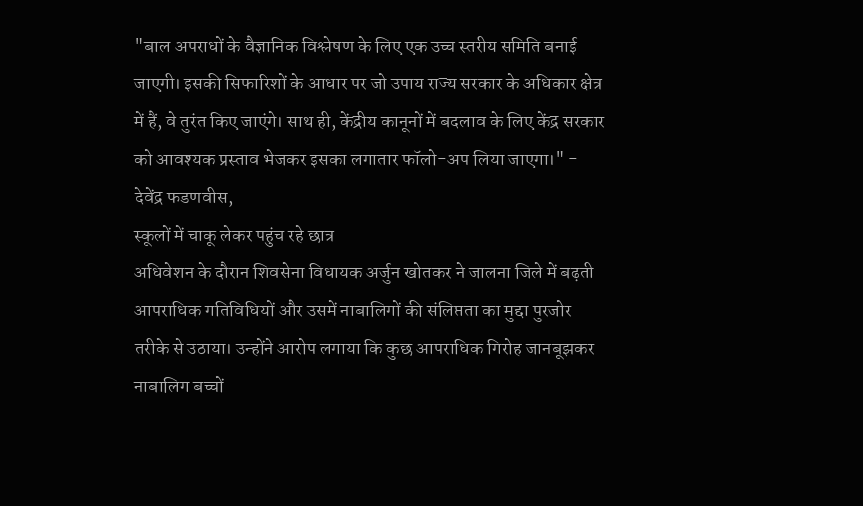"बाल अपराधों के वैज्ञानिक विश्लेषण के लिए एक उच्च स्तरीय समिति बनाई जाएगी। इसकी सिफारिशों के आधार पर जो उपाय राज्य सरकार के अधिकार क्षेत्र में हैं, वे तुरंत किए जाएंगे। साथ ही, केंद्रीय कानूनों में बदलाव के लिए केंद्र सरकार को आवश्यक प्रस्ताव भेजकर इसका लगातार फॉलो-अप लिया जाएगा।" - देवेंद्र फडणवीस,
स्कूलों में चाकू लेकर पहुंच रहे छात्र
अधिवेशन के दौरान शिवसेना विधायक अर्जुन खोतकर ने जालना जिले में बढ़ती आपराधिक गतिविधियों और उसमें नाबालिगों की संलिप्तता का मुद्दा पुरजोर तरीके से उठाया। उन्होंने आरोप लगाया कि कुछ आपराधिक गिरोह जानबूझकर नाबालिग बच्चों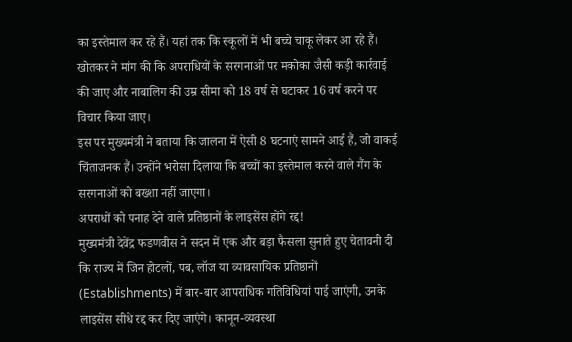का इस्तेमाल कर रहे हैं। यहां तक कि स्कूलों में भी बच्चे चाकू लेकर आ रहे हैं। खोतकर ने मांग की कि अपराधियों के सरगनाओं पर मकोका जैसी कड़ी कार्रवाई की जाए और नाबालिग की उम्र सीमा को 18 वर्ष से घटाकर 16 वर्ष करने पर विचार किया जाए।
इस पर मुख्यमंत्री ने बताया कि जालना में ऐसी 8 घटनाएं सामने आई हैं, जो वाकई चिंताजनक हैं। उन्होंने भरोसा दिलाया कि बच्चों का इस्तेमाल करने वाले गैंग के सरगनाओं को बख्शा नहीं जाएगा।
अपराधों को पनाह देने वाले प्रतिष्ठानों के लाइसेंस होंगे रद्द!
मुख्यमंत्री देवेंद्र फडणवीस ने सदन में एक और बड़ा फैसला सुनाते हुए चेतावनी दी कि राज्य में जिन होटलों, पब, लॉज या व्यावसायिक प्रतिष्ठानों (Establishments) में बार-बार आपराधिक गतिविधियां पाई जाएंगी, उनके लाइसेंस सीधे रद्द कर दिए जाएंगे। कानून-व्यवस्था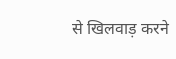से खिलवाड़ करने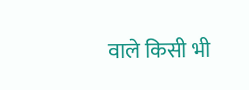वाले किसी भी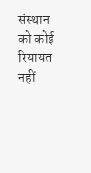संस्थान को कोई रियायत नहीं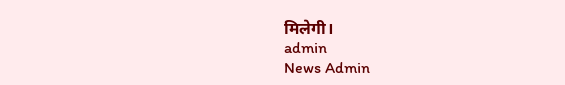मिलेगी।
admin
News Admin